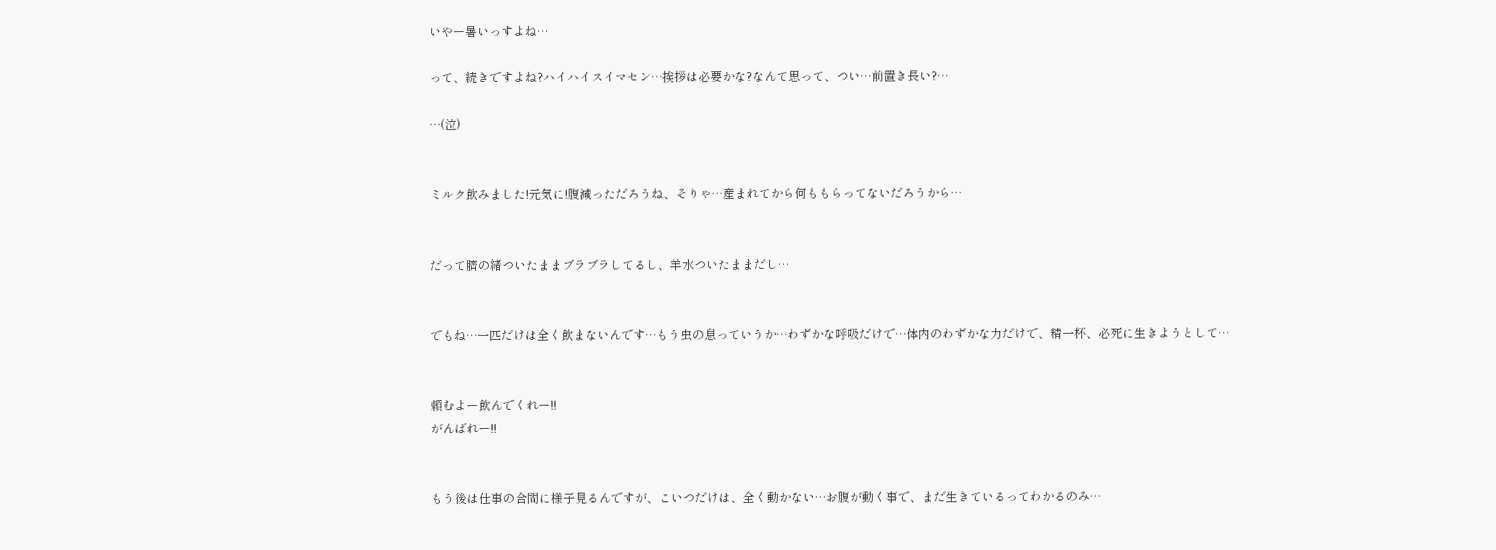いやー暑いっすよね…

って、続きですよね?ハイハイスイマセン…挨拶は必要かな?なんて思って、つい…前置き長い?…

…(泣)


ミルク飲みました!元気に!腹減っただろうね、そりゃ…産まれてから何ももらってないだろうから…


だって臍の緒ついたままブラブラしてるし、羊水ついたままだし…


でもね…一匹だけは全く飲まないんです…もう虫の息っていうか…わずかな呼吸だけで…体内のわずかな力だけで、精一杯、必死に生きようとして…


頼むよー飲んでくれー!!
がんばれー!!


もう後は仕事の合間に様子見るんですが、こいつだけは、全く動かない…お腹が動く事で、まだ生きているってわかるのみ…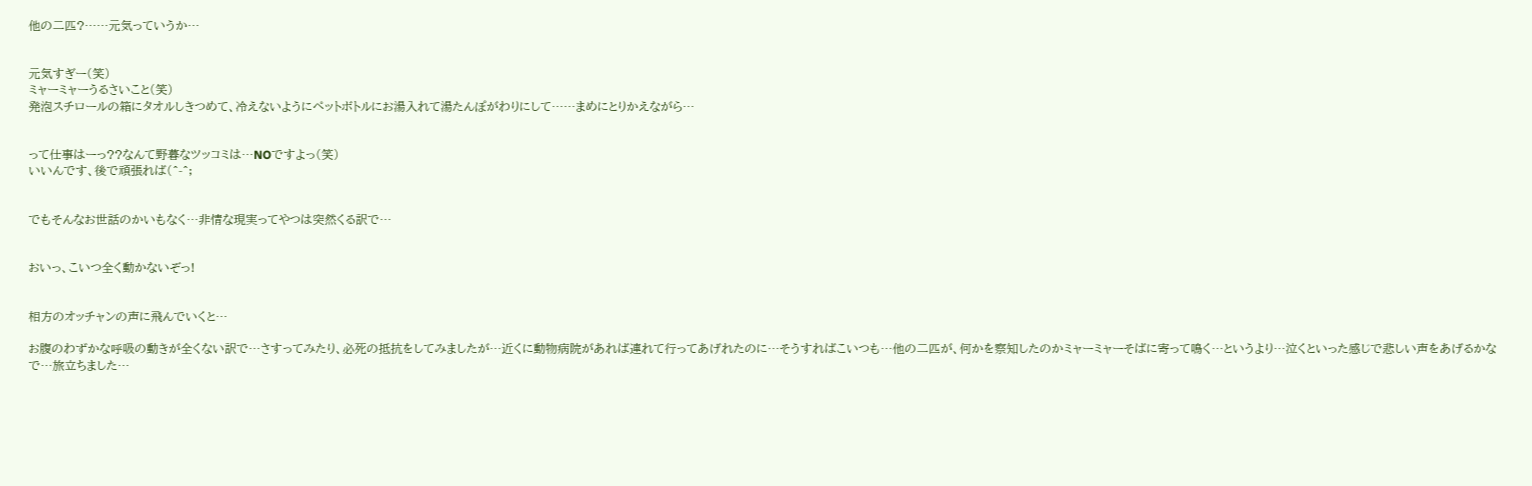他の二匹?……元気っていうか…


元気すぎー(笑)
ミャーミャーうるさいこと(笑)
発泡スチロールの箱にタオルしきつめて、冷えないようにペットボトルにお湯入れて湯たんぽがわりにして……まめにとりかえながら…


って仕事はーっ??なんて野暮なツッコミは…NOですよっ(笑)
いいんです、後で頑張れば(^-^;


でもそんなお世話のかいもなく…非情な現実ってやつは突然くる訳で…


おいっ、こいつ全く動かないぞっ!


相方のオッチャンの声に飛んでいくと…

お腹のわずかな呼吸の動きが全くない訳で…さすってみたり、必死の抵抗をしてみましたが…近くに動物病院があれば連れて行ってあげれたのに…そうすればこいつも…他の二匹が、何かを察知したのかミャーミャーそばに寄って鳴く…というより…泣くといった感じで悲しい声をあげるかなで…旅立ちました…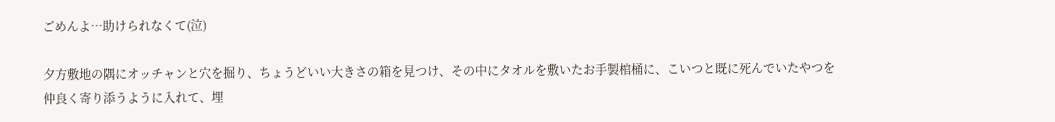ごめんよ…助けられなくて(泣)

夕方敷地の隅にオッチャンと穴を掘り、ちょうどいい大きさの箱を見つけ、その中にタオルを敷いたお手製棺桶に、こいつと既に死んでいたやつを仲良く寄り添うように入れて、埋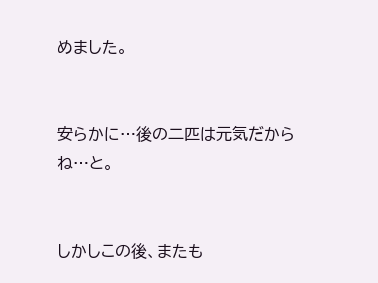めました。


安らかに…後の二匹は元気だからね…と。


しかしこの後、またも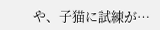や、子猫に試練が…